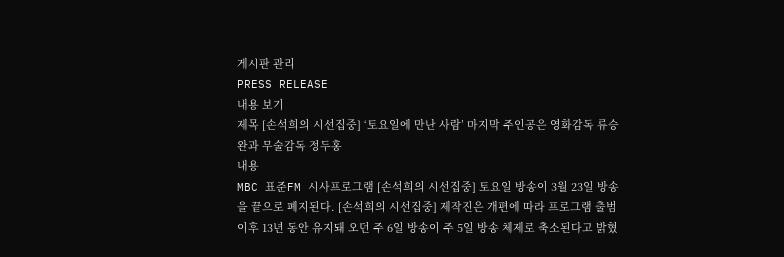게시판 관리
PRESS RELEASE
내용 보기
제목 [손석희의 시선집중] ‘토요일에 만난 사람’ 마지막 주인공은 영화감독 류승완과 무술감독 정두홍
내용
MBC 표준FM 시사프로그램 [손석희의 시선집중] 토요일 방송이 3월 23일 방송을 끝으로 폐지된다. [손석희의 시선집중] 제작진은 개편에 따라 프로그램 출범 이후 13년 동안 유지돼 오던 주 6일 방송이 주 5일 방송 체제로 축소된다고 밝혔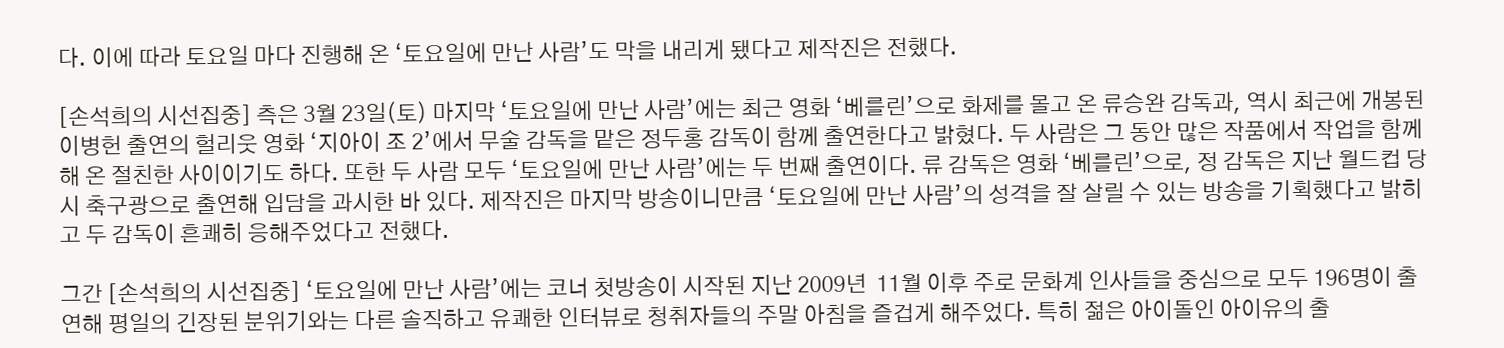다. 이에 따라 토요일 마다 진행해 온 ‘토요일에 만난 사람’도 막을 내리게 됐다고 제작진은 전했다.

[손석희의 시선집중] 측은 3월 23일(토) 마지막 ‘토요일에 만난 사람’에는 최근 영화 ‘베를린’으로 화제를 몰고 온 류승완 감독과, 역시 최근에 개봉된 이병헌 출연의 헐리웃 영화 ‘지아이 조 2’에서 무술 감독을 맡은 정두홍 감독이 함께 출연한다고 밝혔다. 두 사람은 그 동안 많은 작품에서 작업을 함께 해 온 절친한 사이이기도 하다. 또한 두 사람 모두 ‘토요일에 만난 사람’에는 두 번째 출연이다. 류 감독은 영화 ‘베를린’으로, 정 감독은 지난 월드컵 당시 축구광으로 출연해 입담을 과시한 바 있다. 제작진은 마지막 방송이니만큼 ‘토요일에 만난 사람’의 성격을 잘 살릴 수 있는 방송을 기획했다고 밝히고 두 감독이 흔쾌히 응해주었다고 전했다.

그간 [손석희의 시선집중] ‘토요일에 만난 사람’에는 코너 첫방송이 시작된 지난 2009년  11월 이후 주로 문화계 인사들을 중심으로 모두 196명이 출연해 평일의 긴장된 분위기와는 다른 솔직하고 유쾌한 인터뷰로 청취자들의 주말 아침을 즐겁게 해주었다. 특히 젊은 아이돌인 아이유의 출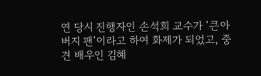연 당시 진행자인 손석희 교수가 ‘큰아버지 팬’이라고 하여 화제가 되었고, 중견 배우인 김혜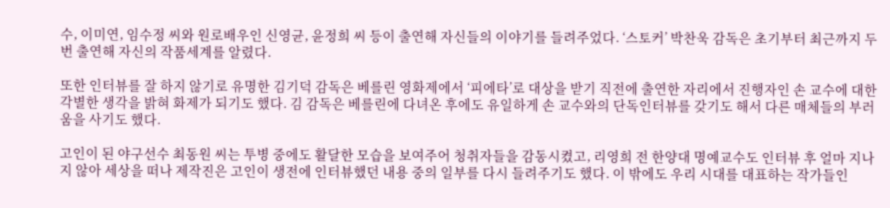수, 이미연, 임수정 씨와 원로배우인 신영균, 윤정희 씨 등이 출연해 자신들의 이야기를 들려주었다. ‘스토커’ 박찬욱 감독은 초기부터 최근까지 두 번 출연해 자신의 작품세계를 알렸다.

또한 인터뷰를 잘 하지 않기로 유명한 김기덕 감독은 베를린 영화제에서 ‘피에타’로 대상을 받기 직전에 출연한 자리에서 진행자인 손 교수에 대한 각별한 생각을 밝혀 화제가 되기도 했다. 김 감독은 베를린에 다녀온 후에도 유일하게 손 교수와의 단독인터뷰를 갖기도 해서 다른 매체들의 부러움을 사기도 했다.

고인이 된 야구선수 최동원 씨는 투병 중에도 활달한 모습을 보여주어 청취자들을 감동시켰고, 리영희 전 한양대 명예교수도 인터뷰 후 얼마 지나지 않아 세상을 떠나 제작진은 고인이 생전에 인터뷰했던 내용 중의 일부를 다시 들려주기도 했다. 이 밖에도 우리 시대를 대표하는 작가들인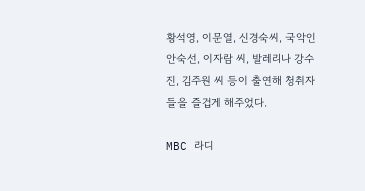황석영, 이문열, 신경숙씨, 국악인 안숙선, 이자람 씨, 발레리나 강수진, 김주원 씨 등이 출연해 청취자들을 즐겁게 해주었다.

MBC 라디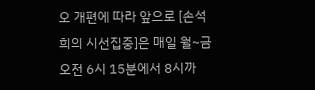오 개편에 따라 앞으로 [손석희의 시선집중]은 매일 월~금 오전 6시 15분에서 8시까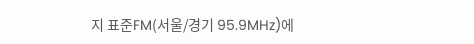지 표준FM(서울/경기 95.9MHz)에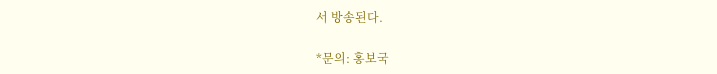서 방송된다.

*문의: 홍보국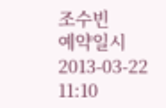조수빈
예약일시 2013-03-22 11:10